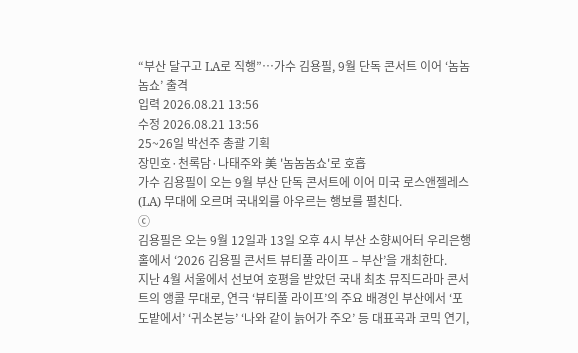“부산 달구고 LA로 직행”…가수 김용필, 9월 단독 콘서트 이어 ‘놈놈놈쇼’ 출격
입력 2026.08.21 13:56
수정 2026.08.21 13:56
25~26일 박선주 총괄 기획
장민호·천록담·나태주와 美 '놈놈놈쇼'로 호흡
가수 김용필이 오는 9월 부산 단독 콘서트에 이어 미국 로스앤젤레스(LA) 무대에 오르며 국내외를 아우르는 행보를 펼친다.
ⓒ
김용필은 오는 9월 12일과 13일 오후 4시 부산 소향씨어터 우리은행홀에서 ‘2026 김용필 콘서트 뷰티풀 라이프 – 부산’을 개최한다.
지난 4월 서울에서 선보여 호평을 받았던 국내 최초 뮤직드라마 콘서트의 앵콜 무대로, 연극 ‘뷰티풀 라이프’의 주요 배경인 부산에서 ‘포도밭에서’ ‘귀소본능’ ‘나와 같이 늙어가 주오’ 등 대표곡과 코믹 연기,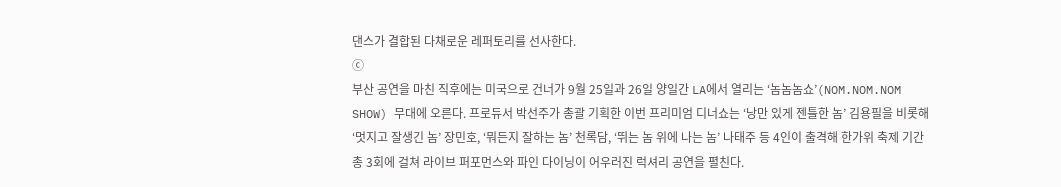댄스가 결합된 다채로운 레퍼토리를 선사한다.
ⓒ
부산 공연을 마친 직후에는 미국으로 건너가 9월 25일과 26일 양일간 LA에서 열리는 ‘놈놈놈쇼’(NOM.NOM.NOM SHOW) 무대에 오른다. 프로듀서 박선주가 총괄 기획한 이번 프리미엄 디너쇼는 ‘낭만 있게 젠틀한 놈’ 김용필을 비롯해 ‘멋지고 잘생긴 놈’ 장민호, ‘뭐든지 잘하는 놈’ 천록담, ‘뛰는 놈 위에 나는 놈’ 나태주 등 4인이 출격해 한가위 축제 기간 총 3회에 걸쳐 라이브 퍼포먼스와 파인 다이닝이 어우러진 럭셔리 공연을 펼친다.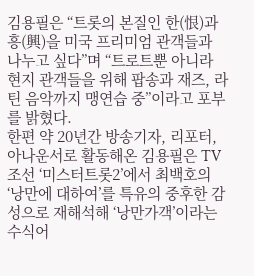김용필은 “트롯의 본질인 한(恨)과 흥(興)을 미국 프리미엄 관객들과 나누고 싶다”며 “트로트뿐 아니라 현지 관객들을 위해 팝송과 재즈, 라틴 음악까지 맹연습 중”이라고 포부를 밝혔다.
한편 약 20년간 방송기자, 리포터, 아나운서로 활동해온 김용필은 TV조선 ‘미스터트롯2’에서 최백호의 ‘낭만에 대하여’를 특유의 중후한 감성으로 재해석해 ‘낭만가객’이라는 수식어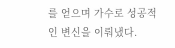를 얻으며 가수로 성공적인 변신을 이뤄냈다.